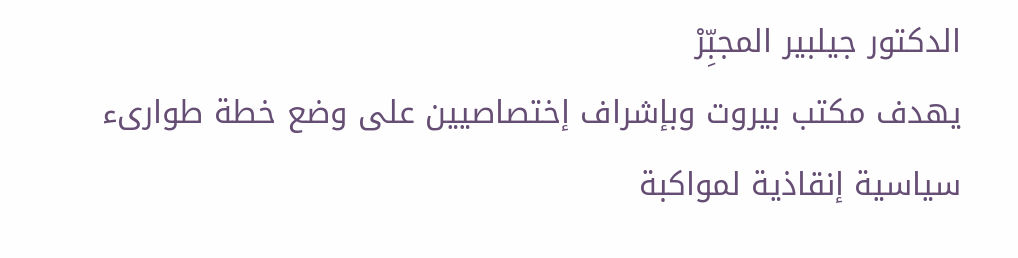الدكتور جيلبير المجبِّرْ
يهدف مكتب بيروت وبإشراف إختصاصيين على وضع خطة طوارىء سياسية إنقاذية لمواكبة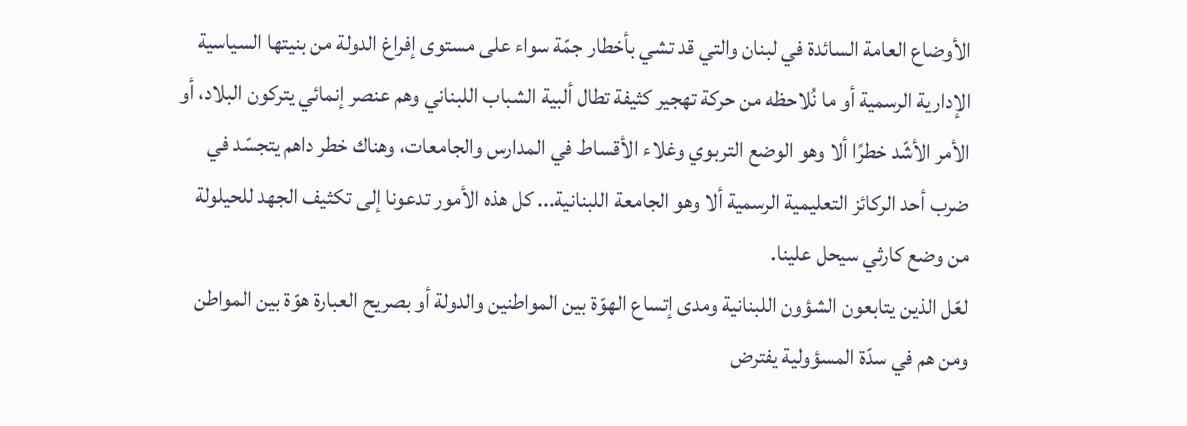الأوضاع العامة السائدة في لبنان والتي قد تشي بأخطار جمّة سواء على مستوى إفراغ الدولة من بنيتها السياسية الإدارية الرسمية أو ما نُلاحظه من حركة تهجير كثيفة تطال ألبية الشباب اللبناني وهم عنصر إنمائي يتركون البلاد، أو الأمر الأشّد خطرًا ألا وهو الوضع التربوي وغلاء الأقساط في المدارس والجامعات، وهناك خطر داهم يتجسّد في ضرب أحد الركائز التعليمية الرسمية ألا وهو الجامعة اللبنانية... كل هذه الأمور تدعونا إلى تكثيف الجهد للحيلولة من وضع كارثي سيحل علينا.
لعّل الذين يتابعون الشؤون اللبنانية ومدى إتساع الهوّة بين المواطنين والدولة أو بصريح العبارة هوّة بين المواطن ومن هم في سدّة المسؤولية يفترض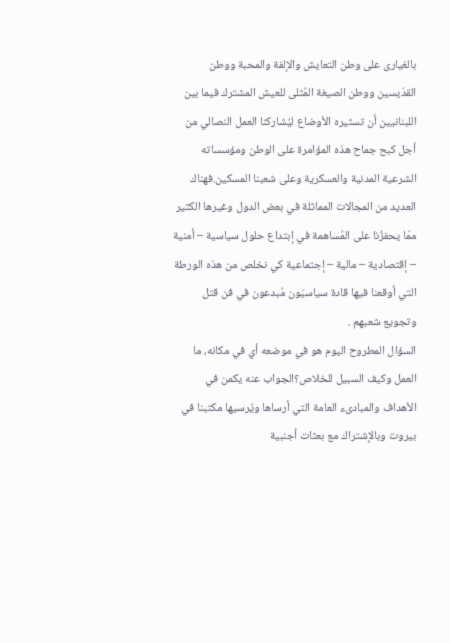بالغيارى على وطن التعايش والإلفة والمحبة ووطن القدّيسين ووطن الصيغة المُثلى للعيش المشترك فيما بين اللبنانيين أن تسثيره الأوضاع ليُشاركنا العمل النصالي من أجل كبح جماح هذه المؤامرة على الوطن ومؤسساته الشرعية المدنية والعسكرية وعلى شعبنا المسكين.فهناك العديد من المجالات المماثلة في بعض الدول وغيرها الكثير ممّا يحفزُنا على المُساهمة في إبتداع حلول سياسية – أمنية – إقتصادية – مالية – إجتماعية كي نخلص من هذه الورطة التي أوقعنا فيها قادة سياسيّون مُبدعون في فن قتل وتجويع شعبهم .
السؤال المطروح اليوم هو في موضعه أي في مكانه، ما العمل وكيف السبيل للخلاص؟الجواب عنه يكمن في الأهداف والمبادىء العامة التي أرساها ويُرسيها مكتبنا في بيروت وبالإشتراك مع بعثات أجنبية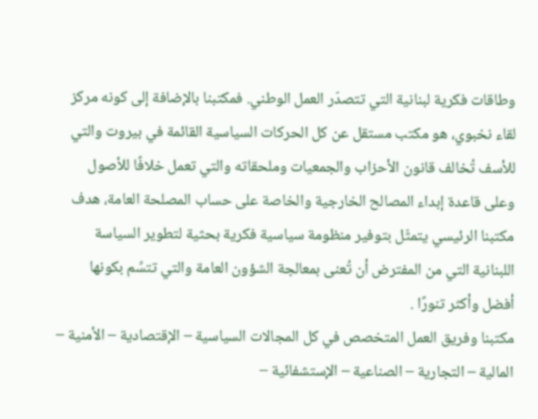وطاقات فكرية لبنانية التي تتصدّر العمل الوطني. فمكتبنا بالإضافة إلى كونه مركز لقاء نخبوي، هو مكتب مستقل عن كل الحركات السياسية القائمة في بيروت والتي للأسف تُخالف قانون الأحزاب والجمعيات وملحقاته والتي تعمل خلافًا للأصول وعلى قاعدة إبداء المصالح الخارجية والخاصة على حساب المصلحة العامة، هدف مكتبنا الرئيسي يتمثّل بتوفير منظومة سياسية فكرية بحثية لتطوير السياسة اللبنانية التي من المفترض أن تُعنى بمعالجة الشؤون العامة والتي تتسِّم بكونها أفضل وأكثر تنورًا .
مكتبنا وفريق العمل المتخصص في كل المجالات السياسية – الإقتصادية – الأمنية – المالية – التجارية – الصناعية – الإستشفائية –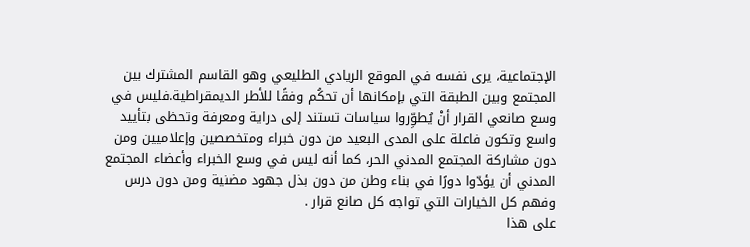الإجتماعية، يرى نفسه في الموقع الريادي الطليعي وهو القاسم المشترك بين المجتمع وبين الطبقة التي بإمكانها أن تحكُم وفقًا للأطر الديمقراطية.فليس في وسع صانعي القرار أنْ يُطوِّروا سياسات تستند إلى دراية ومعرفة وتحظى بتأييد واسع وتكون فاعلة على المدى البعيد من دون خبراء ومتخصصين وإعلاميين ومن دون مشاركة المجتمع المدني الحر، كما أنه ليس في وسع الخبراء وأعضاء المجتمع المدني أن يؤدّوا دورًا في بناء وطن من دون بذل جهود مضنية ومن دون درس وفهم كل الخيارات التي تواجه كل صانع قرار .
على هذا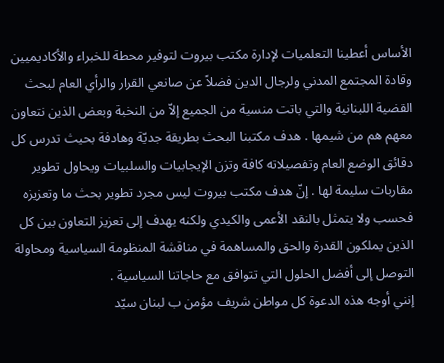الأساس أعطينا التعلميات لإدارة مكتب بيروت لتوفير محطة للخبراء والأكاديميين وقادة المجتمع المدني ولرجال الدين فضلاً عن صانعي القرار والرأي العام لبحث القضية اللبنانية والتي باتت منسية من الجميع إلاّ من النخبة وبعض الذين نتعاون معهم هم من شيمها . هدف مكتبنا البحث بطريقة جديّة وهادفة بحيث تدرس كل دقائق الوضع العام وتفصيلاته كافة وتزن الإيجابيات والسلبيات ويحاول تطوير مقاربات سليمة لها . إنّ هدف مكتب بيروت ليس مجرد تطوير بحث ما وتعزيزه فحسب ولا يتمثل بالنقد الأعمى والكيدي ولكنه يهدف إلى تعزيز التعاون بين كل الذين يملكون القدرة والحق والمساهمة في مناقشة المنظومة السياسية ومحاولة التوصل إلى أفضل الحلول التي تتوافق مع حاجاتنا السياسية .
إنني أوجه هذه الدعوة كل مواطن شريف مؤمن ب لبنان سيّد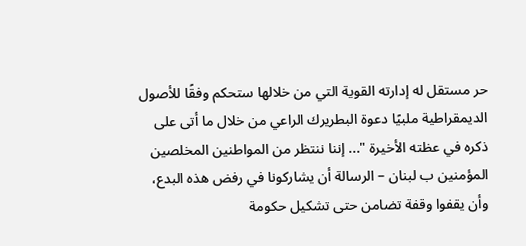حر مستقل له إدارته القوية التي من خلالها ستحكم وفقًا للأصول الديمقراطية ملبيًا دعوة البطريرك الراعي من خلال ما أتى على ذكره في عظته الأخيرة "... إننا ننتظر من المواطنين المخلصين المؤمنين ب لبنان – الرسالة أن يشاركونا في رفض هذه البدع، وأن يقفوا وقفة تضامن حتى تشكيل حكومة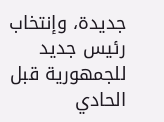جديدة، وإنتخاب رئيس جديد للجمهورية قبل الحادي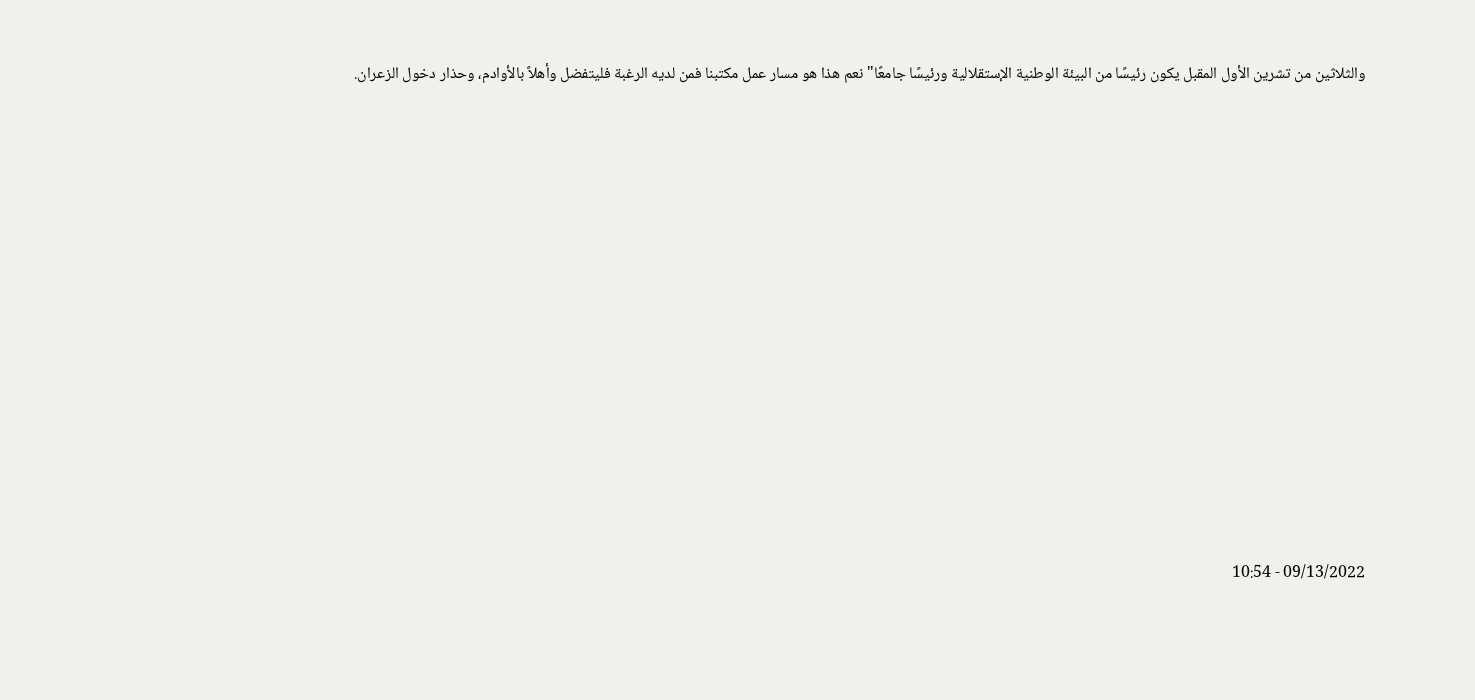والثلاثين من تشرين الأول المقبل يكون رئيسًا من البيئة الوطنية الإستقلالية ورئيسًا جامعًا" نعم هذا هو مسار عمل مكتبنا فمن لديه الرغبة فليتفضل وأهلاً بالأوادم، وحذار دخول الزعران.












09/13/2022 - 10:54